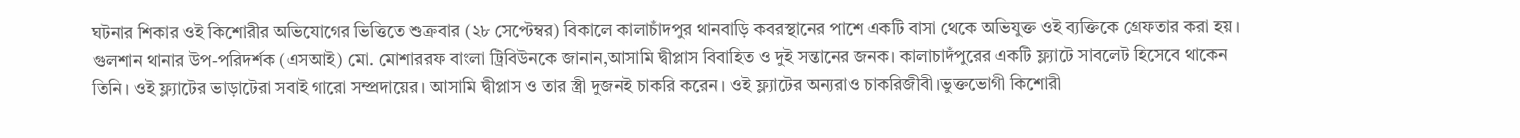ঘটনার শিকার ওই কিশোরীর অভিযোগের ভিত্তিতে শুক্রবার (২৮ সেপ্টেম্বর) বিকালে কালাচাঁদপুর থানবাড়ি কবরস্থানের পাশে একটি বাসা থেকে অভিযুক্ত ওই ব্যক্তিকে গ্রেফতার করা হয়।
গুলশান থানার উপ-পরিদর্শক (এসআই) মো. মোশাররফ বাংলা ট্রিবিউনকে জানান,আসামি দ্বীপ্লাস বিবাহিত ও দুই সন্তানের জনক। কালাচাদঁপুরের একটি ফ্ল্যাটে সাবলেট হিসেবে থাকেন তিনি। ওই ফ্ল্যাটের ভাড়াটেরা সবাই গারো সম্প্রদায়ের। আসামি দ্বীপ্লাস ও তার স্ত্রী দুজনই চাকরি করেন। ওই ফ্ল্যাটের অন্যরাও চাকরিজীবী।ভুক্তভোগী কিশোরী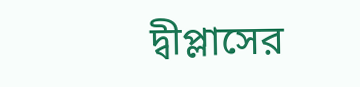দ্বীপ্লাসের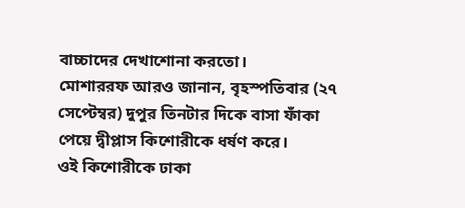বাচ্চাদের দেখাশোনা করতো।
মোশাররফ আরও জানান, বৃহস্পতিবার (২৭ সেপ্টেম্বর) দুপুর তিনটার দিকে বাসা ফাঁকা পেয়ে দ্বীপ্লাস কিশোরীকে ধর্ষণ করে।
ওই কিশোরীকে ঢাকা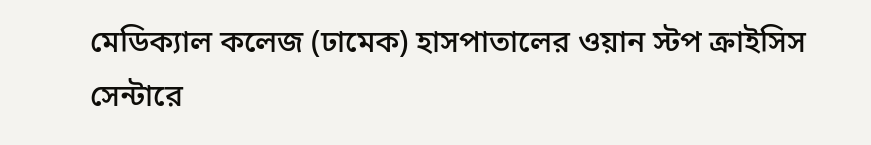মেডিক্যাল কলেজ (ঢামেক) হাসপাতালের ওয়ান স্টপ ক্রাইসিস সেন্টারে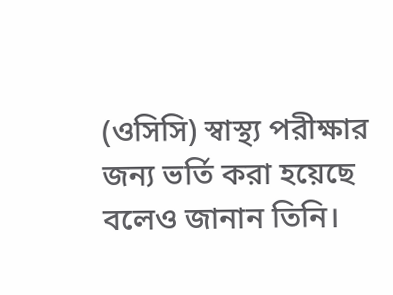(ওসিসি) স্বাস্থ্য পরীক্ষার জন্য ভর্তি করা হয়েছে বলেও জানান তিনি।